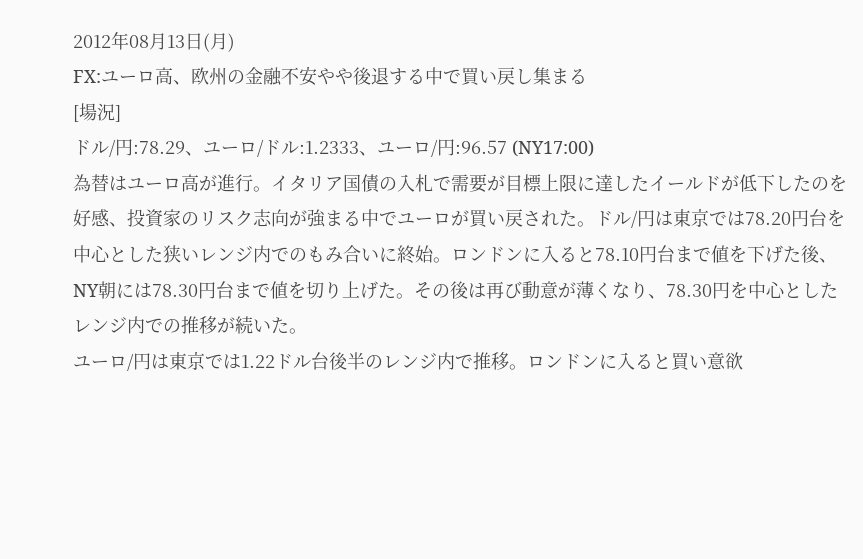2012年08月13日(月)
FX:ユーロ高、欧州の金融不安やや後退する中で買い戻し集まる
[場況]
ドル/円:78.29、ユーロ/ドル:1.2333、ユーロ/円:96.57 (NY17:00)
為替はユーロ高が進行。イタリア国債の入札で需要が目標上限に達したイールドが低下したのを好感、投資家のリスク志向が強まる中でユーロが買い戻された。ドル/円は東京では78.20円台を中心とした狭いレンジ内でのもみ合いに終始。ロンドンに入ると78.10円台まで値を下げた後、NY朝には78.30円台まで値を切り上げた。その後は再び動意が薄くなり、78.30円を中心としたレンジ内での推移が続いた。
ユーロ/円は東京では1.22ドル台後半のレンジ内で推移。ロンドンに入ると買い意欲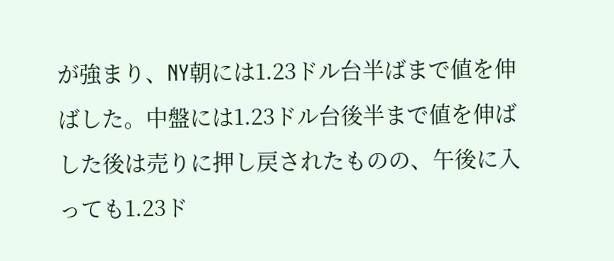が強まり、NY朝には1.23ドル台半ばまで値を伸ばした。中盤には1.23ドル台後半まで値を伸ばした後は売りに押し戻されたものの、午後に入っても1.23ド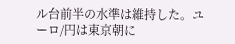ル台前半の水準は維持した。ユーロ/円は東京朝に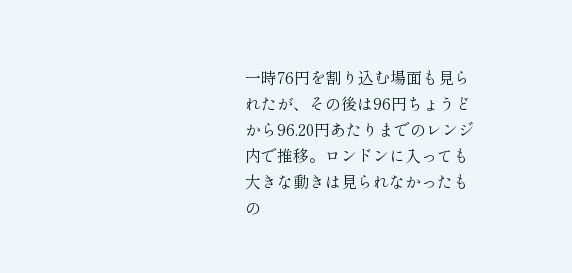一時76円を割り込む場面も見られたが、その後は96円ちょうどから96.20円あたりまでのレンジ内で推移。ロンドンに入っても大きな動きは見られなかったもの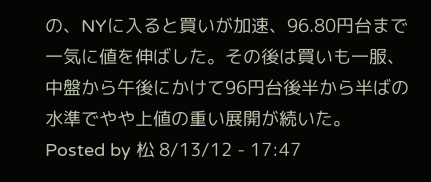の、NYに入ると買いが加速、96.80円台まで一気に値を伸ばした。その後は買いも一服、中盤から午後にかけて96円台後半から半ばの水準でやや上値の重い展開が続いた。
Posted by 松 8/13/12 - 17:47